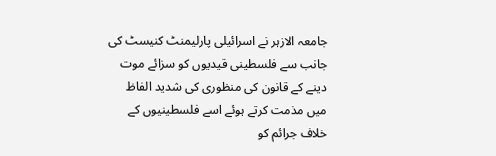جامعہ الازہر نے اسرائیلی پارلیمنٹ کنیسٹ کی جانب سے فلسطینی قیدیوں کو سزائے موت دینے کے قانون کی منظوری کی شدید الفاظ میں مذمت کرتے ہوئے اسے فلسطینیوں کے خلاف جرائم کو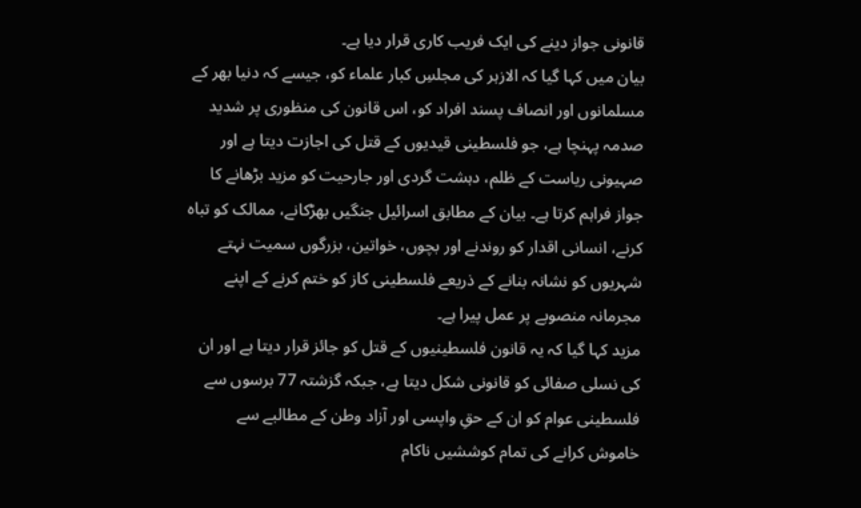قانونی جواز دینے کی ایک فریب کاری قرار دیا ہے۔
بیان میں کہا گیا کہ الازہر کی مجلسِ کبار علماء کو، جیسے کہ دنیا بھر کے مسلمانوں اور انصاف پسند افراد کو، اس قانون کی منظوری پر شدید صدمہ پہنچا ہے، جو فلسطینی قیدیوں کے قتل کی اجازت دیتا ہے اور صہیونی ریاست کے ظلم، دہشت گردی اور جارحیت کو مزید بڑھانے کا جواز فراہم کرتا ہے۔ بیان کے مطابق اسرائیل جنگیں بھڑکانے، ممالک کو تباہ کرنے، انسانی اقدار کو روندنے اور بچوں، خواتین، بزرگوں سمیت نہتے شہریوں کو نشانہ بنانے کے ذریعے فلسطینی کاز کو ختم کرنے کے اپنے مجرمانہ منصوبے پر عمل پیرا ہے۔
مزید کہا گیا کہ یہ قانون فلسطینیوں کے قتل کو جائز قرار دیتا ہے اور ان کی نسلی صفائی کو قانونی شکل دیتا ہے، جبکہ گزشتہ 77 برسوں سے فلسطینی عوام کو ان کے حقِ واپسی اور آزاد وطن کے مطالبے سے خاموش کرانے کی تمام کوششیں ناکام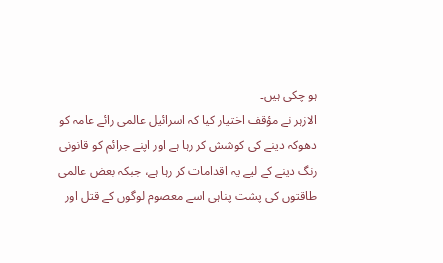ہو چکی ہیں۔
الازہر نے مؤقف اختیار کیا کہ اسرائیل عالمی رائے عامہ کو دھوکہ دینے کی کوشش کر رہا ہے اور اپنے جرائم کو قانونی رنگ دینے کے لیے یہ اقدامات کر رہا ہے، جبکہ بعض عالمی طاقتوں کی پشت پناہی اسے معصوم لوگوں کے قتل اور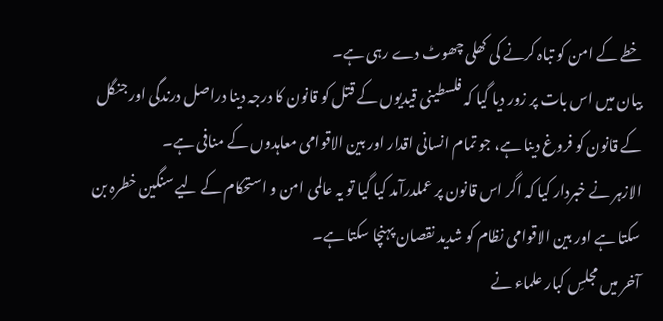خطے کے امن کو تباہ کرنے کی کھلی چھوٹ دے رہی ہے۔
بیان میں اس بات پر زور دیا گیا کہ فلسطینی قیدیوں کے قتل کو قانون کا درجہ دینا دراصل درندگی اور جنگل کے قانون کو فروغ دینا ہے، جو تمام انسانی اقدار اور بین الاقوامی معاہدوں کے منافی ہے۔
الازہر نے خبردار کیا کہ اگر اس قانون پر عملدرآمد کیا گیا تو یہ عالمی امن و استحکام کے لیے سنگین خطرہ بن سکتا ہے اور بین الاقوامی نظام کو شدید نقصان پہنچا سکتا ہے۔
آخر میں مجلسِ کبار علماء نے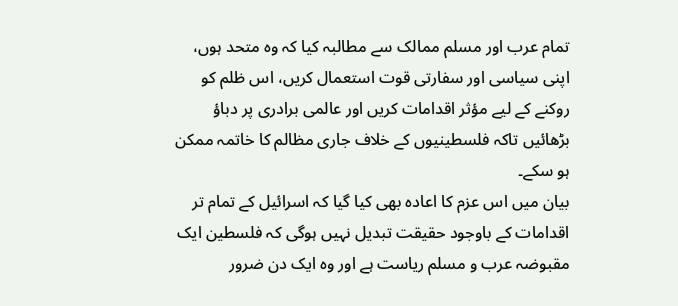تمام عرب اور مسلم ممالک سے مطالبہ کیا کہ وہ متحد ہوں، اپنی سیاسی اور سفارتی قوت استعمال کریں، اس ظلم کو روکنے کے لیے مؤثر اقدامات کریں اور عالمی برادری پر دباؤ بڑھائیں تاکہ فلسطینیوں کے خلاف جاری مظالم کا خاتمہ ممکن ہو سکے۔
بیان میں اس عزم کا اعادہ بھی کیا گیا کہ اسرائیل کے تمام تر اقدامات کے باوجود حقیقت تبدیل نہیں ہوگی کہ فلسطین ایک مقبوضہ عرب و مسلم ریاست ہے اور وہ ایک دن ضرور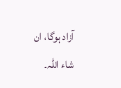آزاد ہوگا، ان شاء اللہ۔